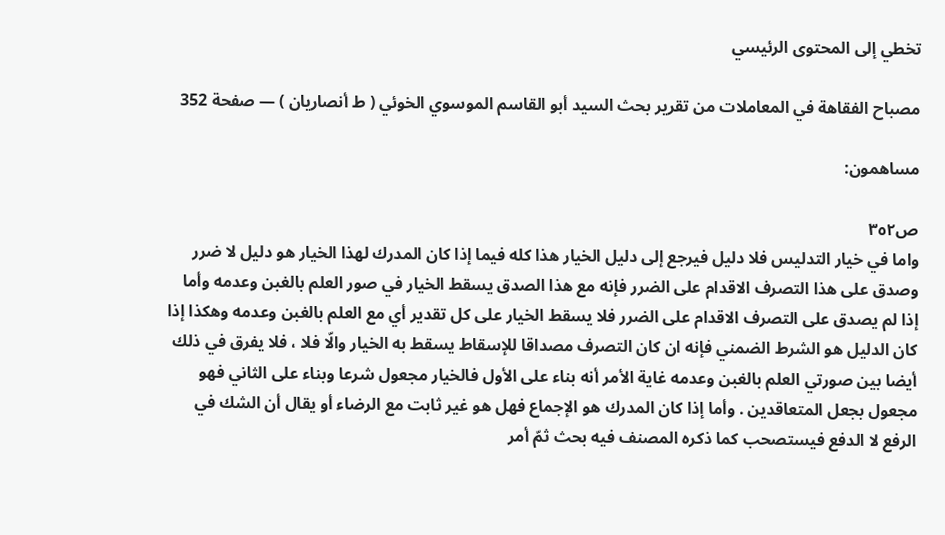تخطي إلى المحتوى الرئيسي

مصباح الفقاهة في المعاملات من تقرير بحث السيد أبو القاسم الموسوي الخوئي ( ط أنصاريان ) — صفحة 352

مساهمون:

ص٣٥٢
واما في خيار التدليس فلا دليل فيرجع إلى دليل الخيار هذا كله فيما إذا كان المدرك لهذا الخيار هو دليل لا ضرر وصدق على هذا التصرف الاقدام على الضرر فإنه مع هذا الصدق يسقط الخيار في صور العلم بالغبن وعدمه وأما إذا لم يصدق على التصرف الاقدام على الضرر فلا يسقط الخيار على كل تقدير أي مع العلم بالغبن وعدمه وهكذا إذا كان الدليل هو الشرط الضمني فإنه ان كان التصرف مصداقا للإسقاط يسقط به الخيار والّا فلا ، فلا يفرق في ذلك أيضا بين صورتي العلم بالغبن وعدمه غاية الأمر أنه بناء على الأول فالخيار مجعول شرعا وبناء على الثاني فهو مجعول بجعل المتعاقدين . وأما إذا كان المدرك هو الإجماع فهل هو غير ثابت مع الرضاء أو يقال أن الشك في الرفع لا الدفع فيستصحب كما ذكره المصنف فيه بحث ثمّ أمر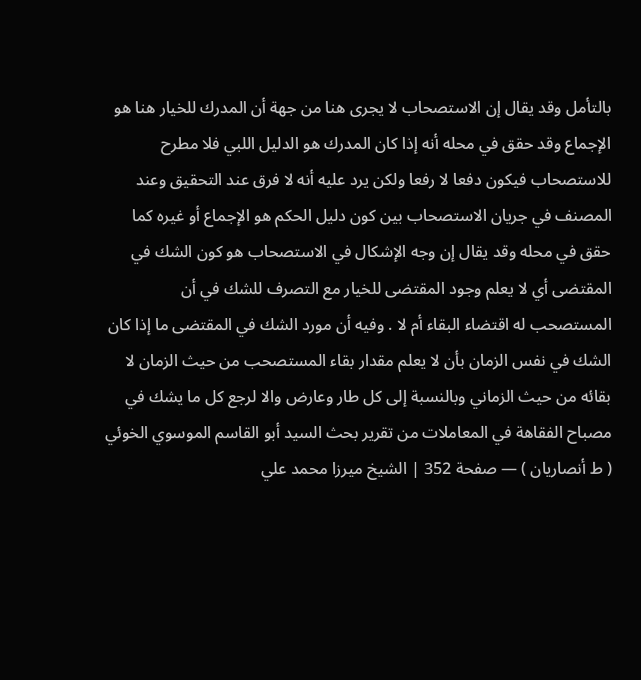بالتأمل وقد يقال إن الاستصحاب لا يجرى هنا من جهة أن المدرك للخيار هنا هو الإجماع وقد حقق في محله أنه إذا كان المدرك هو الدليل اللبي فلا مطرح للاستصحاب فيكون دفعا لا رفعا ولكن يرد عليه أنه لا فرق عند التحقيق وعند المصنف في جريان الاستصحاب بين كون دليل الحكم هو الإجماع أو غيره كما حقق في محله وقد يقال إن وجه الإشكال في الاستصحاب هو كون الشك في المقتضى أي لا يعلم وجود المقتضى للخيار مع التصرف للشك في أن المستصحب له اقتضاء البقاء أم لا . وفيه أن مورد الشك في المقتضى ما إذا كان الشك في نفس الزمان بأن لا يعلم مقدار بقاء المستصحب من حيث الزمان لا بقائه من حيث الزماني وبالنسبة إلى كل طار وعارض والا لرجع كل ما يشك في
مصباح الفقاهة في المعاملات من تقرير بحث السيد أبو القاسم الموسوي الخوئي ( ط أنصاريان ) — صفحة 352 | الشيخ ميرزا محمد علي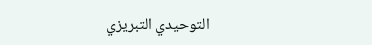التوحيدي التبريزي